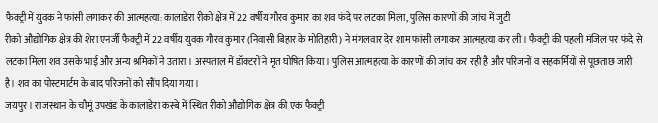फैक्ट्री में युवक ने फांसी लगाकर की आत्महत्या: कालाडेरा रीको क्षेत्र में 22 वर्षीय गौरव कुमार का शव फंदे पर लटका मिला, पुलिस कारणों की जांच में जुटी
रीको औद्योगिक क्षेत्र की शेरा एनर्जी फैक्ट्री में 22 वर्षीय युवक गौरव कुमार (निवासी बिहार के मोतिहारी) ने मंगलवार देर शाम फांसी लगाकर आत्महत्या कर ली। फैक्ट्री की पहली मंजिल पर फंदे से लटका मिला शव उसके भाई और अन्य श्रमिकों ने उतारा। अस्पताल में डॉक्टरों ने मृत घोषित किया। पुलिस आत्महत्या के कारणों की जांच कर रही है और परिजनों व सहकर्मियों से पूछताछ जारी है। शव का पोस्टमार्टम के बाद परिजनों को सौंप दिया गया।
जयपुर। राजस्थान के चौमूं उपखंड के कालाडेरा कस्बे में स्थित रीको औद्योगिक क्षेत्र की एक फैक्ट्री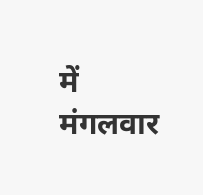में मंगलवार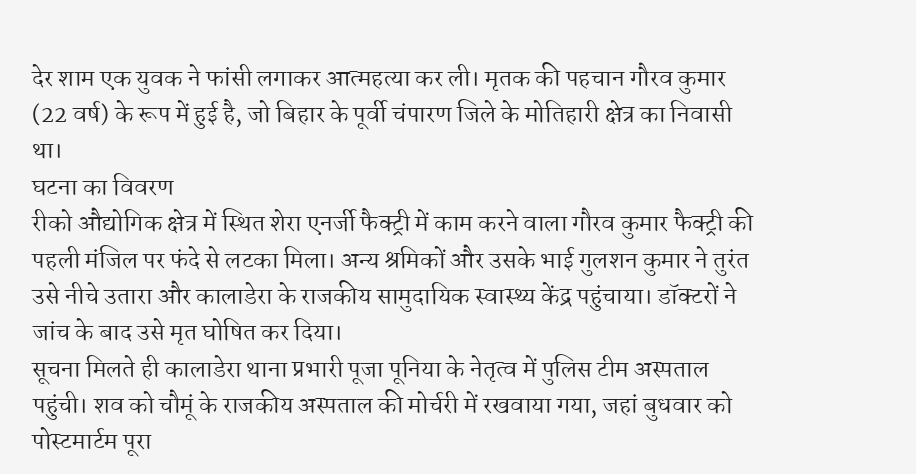देर शाम एक युवक ने फांसी लगाकर आत्महत्या कर ली। मृतक की पहचान गौरव कुमार (22 वर्ष) के रूप में हुई है, जो बिहार के पूर्वी चंपारण जिले के मोतिहारी क्षेत्र का निवासी था।
घटना का विवरण
रीको औद्योगिक क्षेत्र में स्थित शेरा एनर्जी फैक्ट्री में काम करने वाला गौरव कुमार फैक्ट्री की पहली मंजिल पर फंदे से लटका मिला। अन्य श्रमिकों और उसके भाई गुलशन कुमार ने तुरंत उसे नीचे उतारा और कालाडेरा के राजकीय सामुदायिक स्वास्थ्य केंद्र पहुंचाया। डॉक्टरों ने जांच के बाद उसे मृत घोषित कर दिया।
सूचना मिलते ही कालाडेरा थाना प्रभारी पूजा पूनिया के नेतृत्व में पुलिस टीम अस्पताल पहुंची। शव को चौमूं के राजकीय अस्पताल की मोर्चरी में रखवाया गया, जहां बुधवार को पोस्टमार्टम पूरा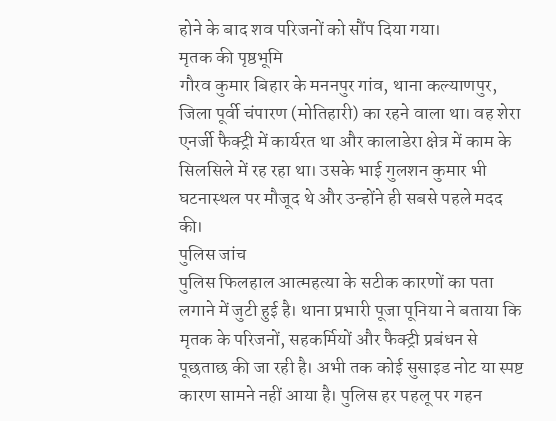होने के बाद शव परिजनों को सौंप दिया गया।
मृतक की पृष्ठभूमि
गौरव कुमार बिहार के मननपुर गांव, थाना कल्याणपुर, जिला पूर्वी चंपारण (मोतिहारी) का रहने वाला था। वह शेरा एनर्जी फैक्ट्री में कार्यरत था और कालाडेरा क्षेत्र में काम के सिलसिले में रह रहा था। उसके भाई गुलशन कुमार भी घटनास्थल पर मौजूद थे और उन्होंने ही सबसे पहले मदद की।
पुलिस जांच
पुलिस फिलहाल आत्महत्या के सटीक कारणों का पता लगाने में जुटी हुई है। थाना प्रभारी पूजा पूनिया ने बताया कि मृतक के परिजनों, सहकर्मियों और फैक्ट्री प्रबंधन से पूछताछ की जा रही है। अभी तक कोई सुसाइड नोट या स्पष्ट कारण सामने नहीं आया है। पुलिस हर पहलू पर गहन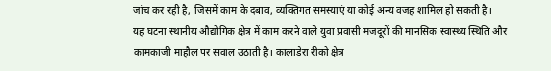जांच कर रही है, जिसमें काम के दबाव, व्यक्तिगत समस्याएं या कोई अन्य वजह शामिल हो सकती है।
यह घटना स्थानीय औद्योगिक क्षेत्र में काम करने वाले युवा प्रवासी मजदूरों की मानसिक स्वास्थ्य स्थिति और कामकाजी माहौल पर सवाल उठाती है। कालाडेरा रीको क्षेत्र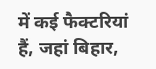में कई फैक्टरियां हैं, जहां बिहार,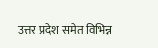उत्तर प्रदेश समेत विभिन्न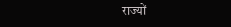राज्यों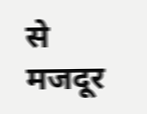से मजदूर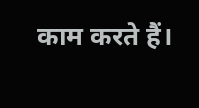काम करते हैं।